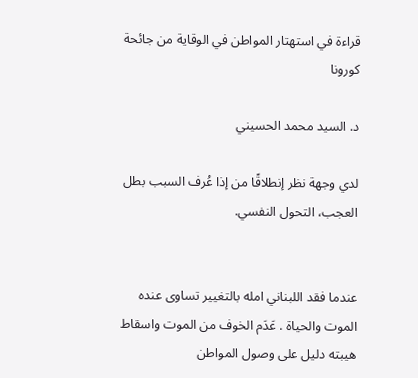قراءة في استهتار المواطن في الوقاية من جائحة كورونا

د. السيد محمد الحسيني

لدي وجهة نظر إنطلاقًا من إذا عُرف السبب بطل العجب، التحول النفسي.


عندما فقد اللبناني امله بالتغيير تساوى عنده الموت والحياة . عَدَم الخوف من الموت واسقاط هيبته دليل على وصول المواطن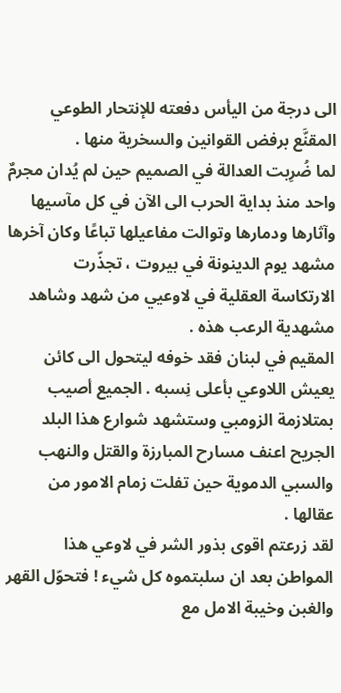الى درجة من اليأس دفعته للإنتحار الطوعي المقنَّع برفض القوانين والسخرية منها .
لما ضُرِبت العدالة في الصميم حين لم يُدان مجرمٌ واحد منذ بداية الحرب الى الآن في كل مآسيها وآثارها ودمارها وتوالت مفاعيلها تباعًا وكان آخرها مشهد يوم الدينونة في بيروت ، تجذّرت الارتكاسة العقلية في لاوعيي من شهد وشاهد مشهدية الرعب هذه .
المقيم في لبنان فقد خوفه ليتحول الى كائن يعيش اللاوعي بأعلى نِسبه . الجميع أصيب بمتلازمة الزومبي وستشهد شوارع هذا البلد الجريح اعنف مسارح المبارزة والقتل والنهب والسبي الدموية حين تفلت زمام الامور من عقالها .
لقد زرعتم اقوى بذور الشر في لاوعي هذا المواطن بعد ان سلبتموه كل شيء ! فتحوّل القهر والغبن وخيبة الامل مع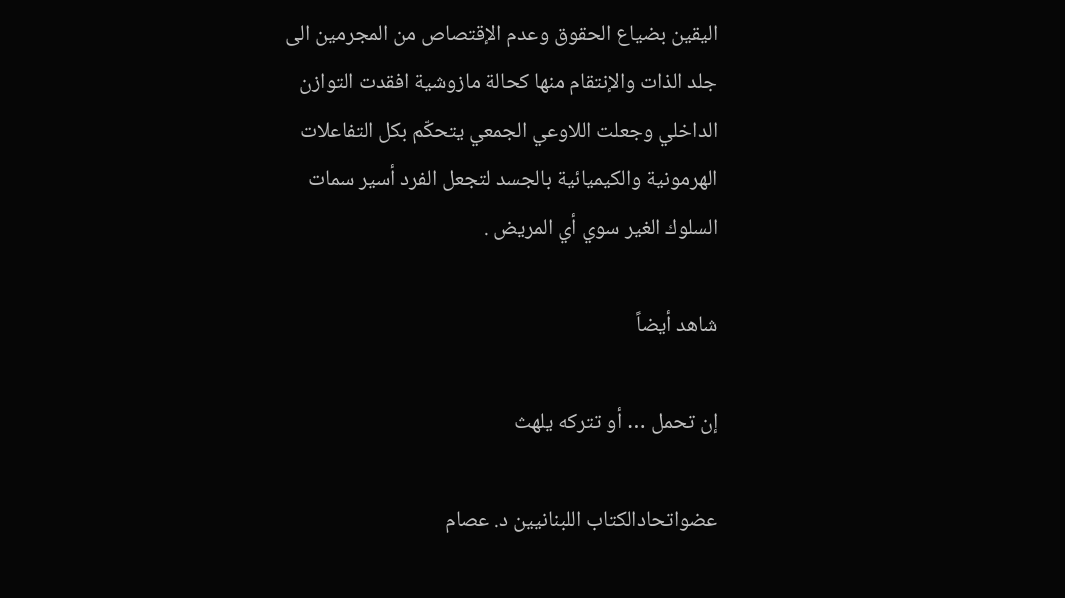اليقين بضياع الحقوق وعدم الإقتصاص من المجرمين الى جلد الذات والإنتقام منها كحالة مازوشية افقدت التوازن الداخلي وجعلت اللاوعي الجمعي يتحكّم بكل التفاعلات الهرمونية والكيميائية بالجسد لتجعل الفرد أسير سمات السلوك الغير سوي أي المريض .

شاهد أيضاً

إن تحمل … أو تتركه يلهث

عضواتحادالكتاب اللبنانيين د. عصام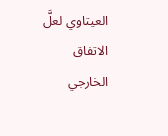العيتاوي لعلَّ الاتفاق الخارجي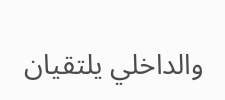والداخلي يلتقيان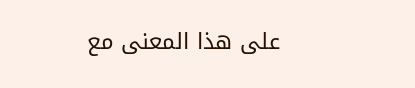على هذا المعنى مع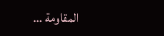المقاومة …